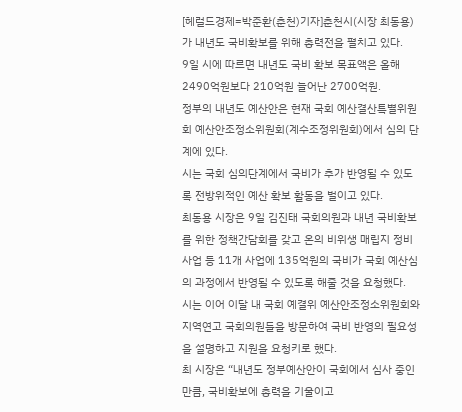[헤럴드경제=박준환(춘천)기자]춘천시(시장 최동용)가 내년도 국비확보를 위해 총력전을 펼치고 있다.
9일 시에 따르면 내년도 국비 확보 목표액은 올해 2490억원보다 210억원 늘어난 2700억원.
정부의 내년도 예산안은 현재 국회 예산결산특별위원회 예산안조정소위원회(계수조정위원회)에서 심의 단계에 있다.
시는 국회 심의단계에서 국비가 추가 반영될 수 있도록 전방위적인 예산 확보 활동을 벌이고 있다.
최동용 시장은 9일 김진태 국회의원과 내년 국비확보를 위한 정책간담회를 갖고 온의 비위생 매립지 정비사업 등 11개 사업에 135억원의 국비가 국회 예산심의 과정에서 반영될 수 있도록 해줄 것을 요청했다.
시는 이어 이달 내 국회 예결위 예산안조정소위원회와 지역연고 국회의원들을 방문하여 국비 반영의 필요성을 설명하고 지원을 요청키로 했다.
최 시장은 “내년도 정부예산안이 국회에서 심사 중인 만큼, 국비확보에 총력을 기울이고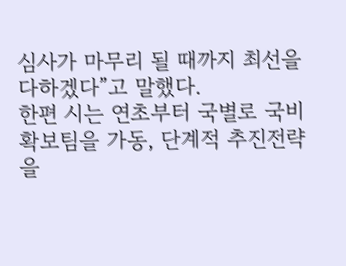심사가 마무리 될 때까지 최선을 다하겠다”고 말했다.
한편 시는 연초부터 국별로 국비확보팀을 가동, 단계적 추진전략을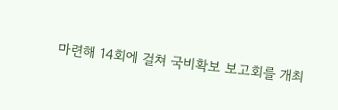마련해 14회에 걸쳐 국비확보 보고회를 개최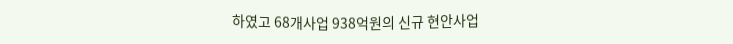하였고 68개사업 938억원의 신규 현안사업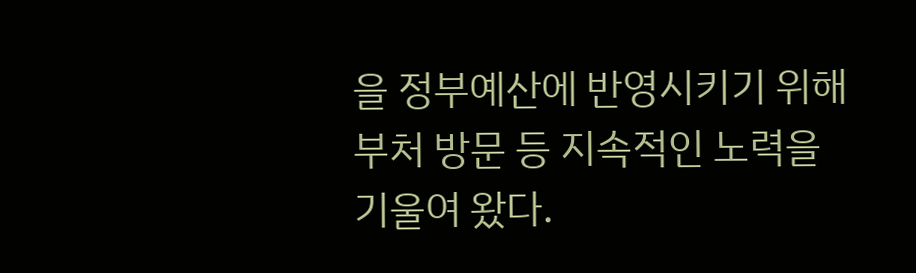을 정부예산에 반영시키기 위해 부처 방문 등 지속적인 노력을 기울여 왔다.